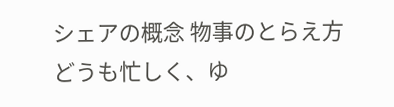シェアの概念 物事のとらえ方
どうも忙しく、ゆ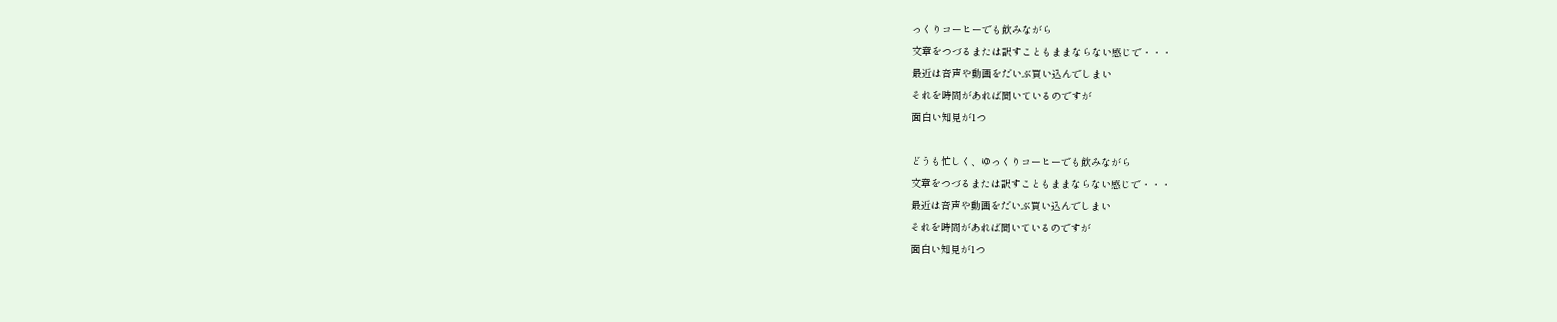っくりコーヒーでも飲みながら
文章をつづるまたは訳すこともままならない感じで・・・
最近は音声や動画をだいぶ買い込んでしまい
それを時間があれば聞いているのですが
面白い知見が1つ

どうも忙しく、ゆっくりコーヒーでも飲みながら
文章をつづるまたは訳すこともままならない感じで・・・
最近は音声や動画をだいぶ買い込んでしまい
それを時間があれば聞いているのですが
面白い知見が1つ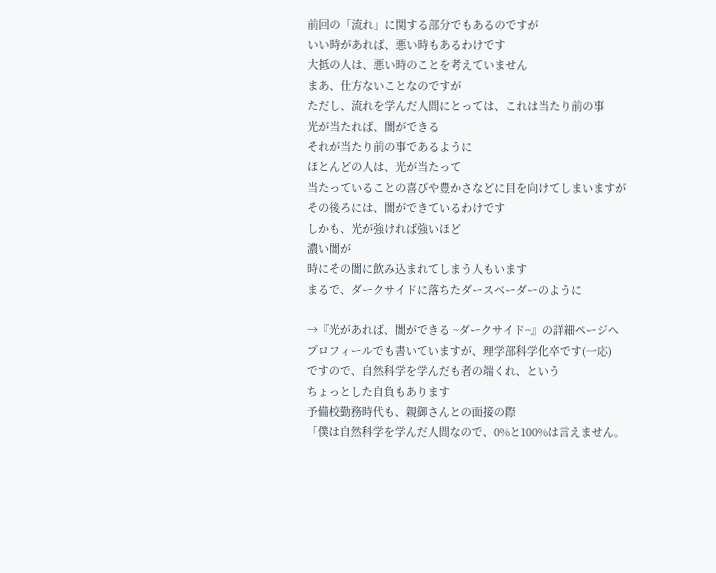前回の「流れ」に関する部分でもあるのですが
いい時があれば、悪い時もあるわけです
大抵の人は、悪い時のことを考えていません
まあ、仕方ないことなのですが
ただし、流れを学んだ人間にとっては、これは当たり前の事
光が当たれば、闇ができる
それが当たり前の事であるように
ほとんどの人は、光が当たって
当たっていることの喜びや豊かさなどに目を向けてしまいますが
その後ろには、闇ができているわけです
しかも、光が強ければ強いほど
濃い闇が
時にその闇に飲み込まれてしまう人もいます
まるで、ダークサイドに落ちたダースベーダーのように

→『光があれば、闇ができる ~ダークサイド~』の詳細ページへ
プロフィールでも書いていますが、理学部科学化卒です(一応)
ですので、自然科学を学んだも者の端くれ、という
ちょっとした自負もあります
予備校勤務時代も、親御さんとの面接の際
「僕は自然科学を学んだ人間なので、0%と100%は言えません。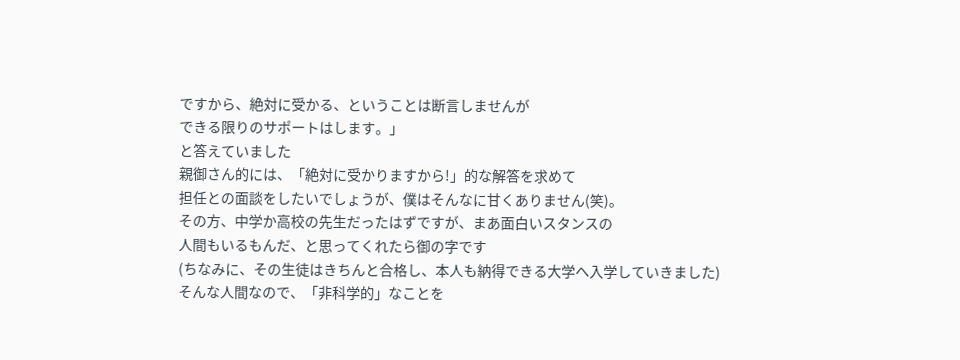ですから、絶対に受かる、ということは断言しませんが
できる限りのサポートはします。」
と答えていました
親御さん的には、「絶対に受かりますから!」的な解答を求めて
担任との面談をしたいでしょうが、僕はそんなに甘くありません(笑)。
その方、中学か高校の先生だったはずですが、まあ面白いスタンスの
人間もいるもんだ、と思ってくれたら御の字です
(ちなみに、その生徒はきちんと合格し、本人も納得できる大学へ入学していきました)
そんな人間なので、「非科学的」なことを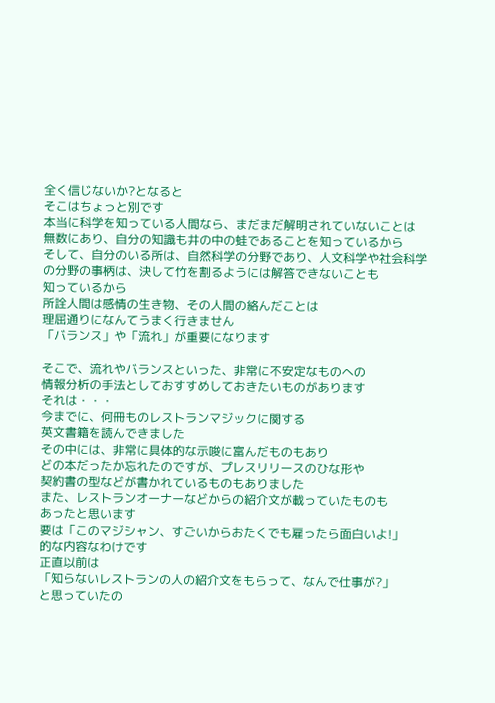全く信じないか?となると
そこはちょっと別です
本当に科学を知っている人間なら、まだまだ解明されていないことは
無数にあり、自分の知識も井の中の蛙であることを知っているから
そして、自分のいる所は、自然科学の分野であり、人文科学や社会科学
の分野の事柄は、決して竹を割るようには解答できないことも
知っているから
所詮人間は感情の生き物、その人間の絡んだことは
理屈通りになんてうまく行きません
「バランス」や「流れ」が重要になります

そこで、流れやバランスといった、非常に不安定なものへの
情報分析の手法としておすすめしておきたいものがあります
それは・・・
今までに、何冊ものレストランマジックに関する
英文書籍を読んできました
その中には、非常に具体的な示唆に富んだものもあり
どの本だったか忘れたのですが、プレスリリースのひな形や
契約書の型などが書かれているものもありました
また、レストランオーナーなどからの紹介文が載っていたものも
あったと思います
要は「このマジシャン、すごいからおたくでも雇ったら面白いよ!」
的な内容なわけです
正直以前は
「知らないレストランの人の紹介文をもらって、なんで仕事が?」
と思っていたの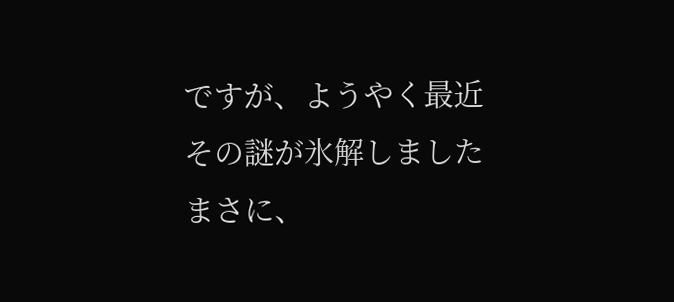ですが、ようやく最近
その謎が氷解しました
まさに、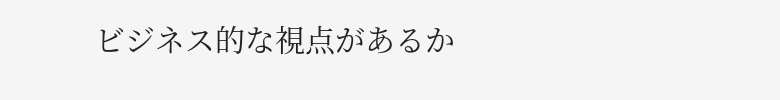ビジネス的な視点があるか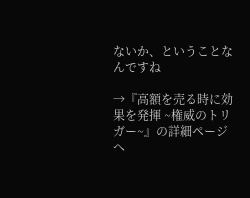ないか、ということなんですね

→『高額を売る時に効果を発揮 ~権威のトリガー~』の詳細ページへ